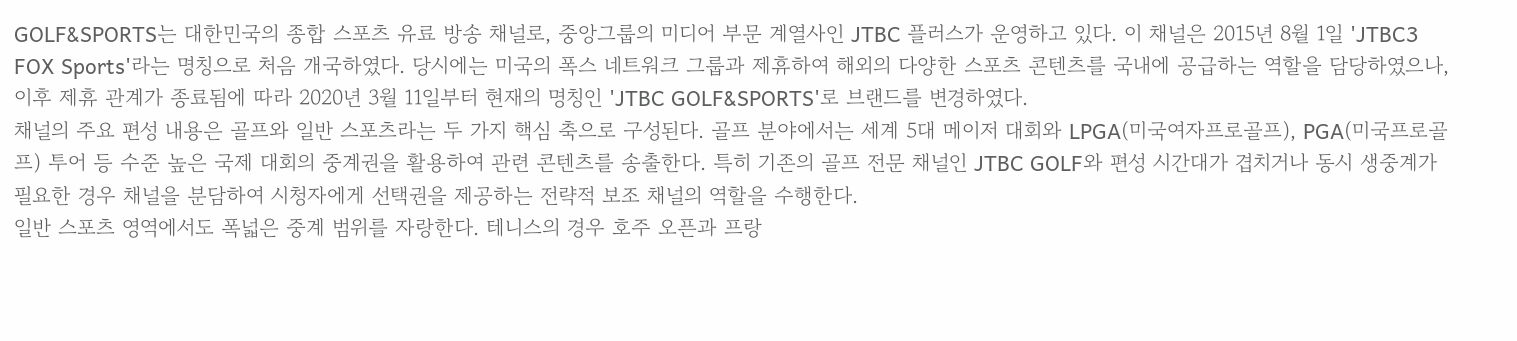GOLF&SPORTS는 대한민국의 종합 스포츠 유료 방송 채널로, 중앙그룹의 미디어 부문 계열사인 JTBC 플러스가 운영하고 있다. 이 채널은 2015년 8월 1일 'JTBC3 FOX Sports'라는 명칭으로 처음 개국하였다. 당시에는 미국의 폭스 네트워크 그룹과 제휴하여 해외의 다양한 스포츠 콘텐츠를 국내에 공급하는 역할을 담당하였으나, 이후 제휴 관계가 종료됨에 따라 2020년 3월 11일부터 현재의 명칭인 'JTBC GOLF&SPORTS'로 브랜드를 변경하였다.
채널의 주요 편성 내용은 골프와 일반 스포츠라는 두 가지 핵심 축으로 구성된다. 골프 분야에서는 세계 5대 메이저 대회와 LPGA(미국여자프로골프), PGA(미국프로골프) 투어 등 수준 높은 국제 대회의 중계권을 활용하여 관련 콘텐츠를 송출한다. 특히 기존의 골프 전문 채널인 JTBC GOLF와 편성 시간대가 겹치거나 동시 생중계가 필요한 경우 채널을 분담하여 시청자에게 선택권을 제공하는 전략적 보조 채널의 역할을 수행한다.
일반 스포츠 영역에서도 폭넓은 중계 범위를 자랑한다. 테니스의 경우 호주 오픈과 프랑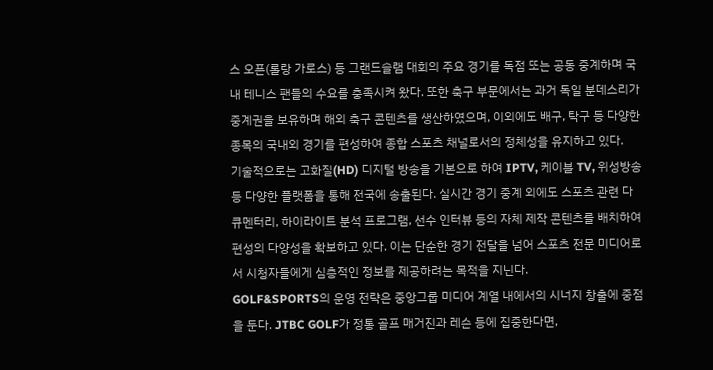스 오픈(롤랑 가로스) 등 그랜드슬램 대회의 주요 경기를 독점 또는 공동 중계하며 국내 테니스 팬들의 수요를 충족시켜 왔다. 또한 축구 부문에서는 과거 독일 분데스리가 중계권을 보유하며 해외 축구 콘텐츠를 생산하였으며, 이외에도 배구, 탁구 등 다양한 종목의 국내외 경기를 편성하여 종합 스포츠 채널로서의 정체성을 유지하고 있다.
기술적으로는 고화질(HD) 디지털 방송을 기본으로 하여 IPTV, 케이블 TV, 위성방송 등 다양한 플랫폼을 통해 전국에 송출된다. 실시간 경기 중계 외에도 스포츠 관련 다큐멘터리, 하이라이트 분석 프로그램, 선수 인터뷰 등의 자체 제작 콘텐츠를 배치하여 편성의 다양성을 확보하고 있다. 이는 단순한 경기 전달을 넘어 스포츠 전문 미디어로서 시청자들에게 심층적인 정보를 제공하려는 목적을 지닌다.
GOLF&SPORTS의 운영 전략은 중앙그룹 미디어 계열 내에서의 시너지 창출에 중점을 둔다. JTBC GOLF가 정통 골프 매거진과 레슨 등에 집중한다면,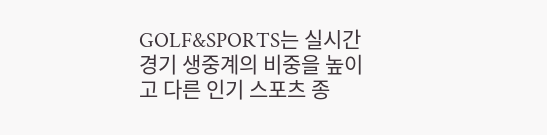GOLF&SPORTS는 실시간 경기 생중계의 비중을 높이고 다른 인기 스포츠 종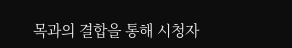목과의 결합을 통해 시청자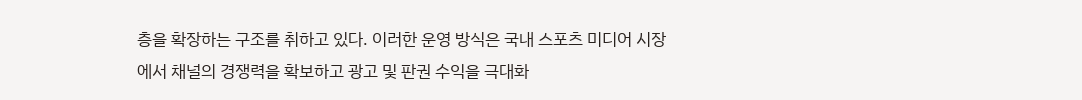층을 확장하는 구조를 취하고 있다. 이러한 운영 방식은 국내 스포츠 미디어 시장에서 채널의 경쟁력을 확보하고 광고 및 판권 수익을 극대화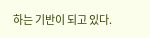하는 기반이 되고 있다.